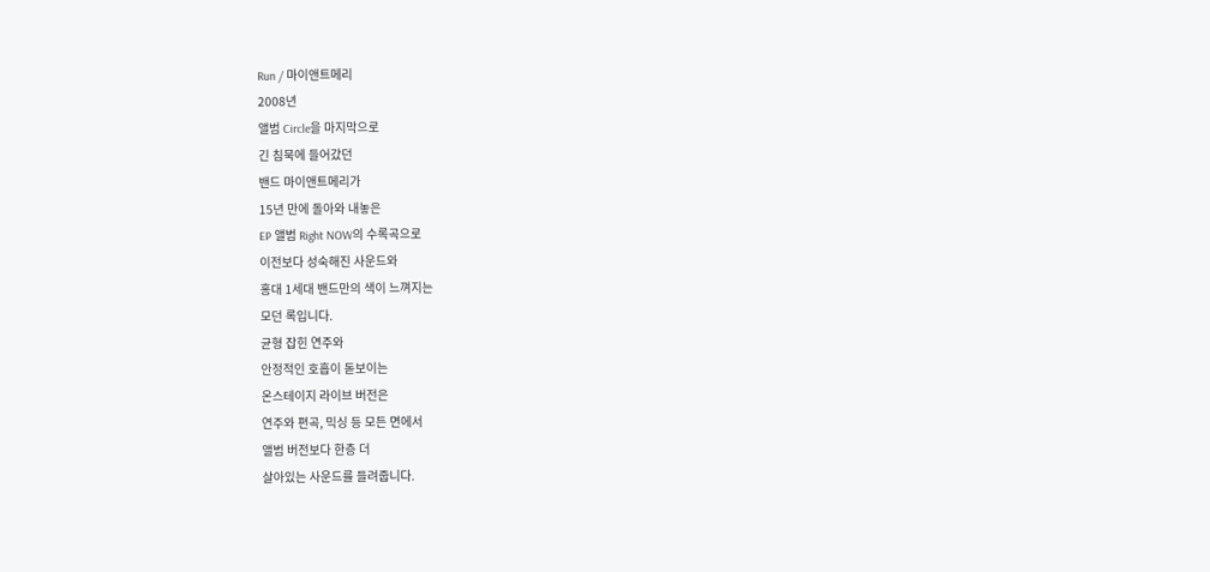Run / 마이앤트메리
2008년
앨범 Circle을 마지막으로
긴 침묵에 들어갔던
밴드 마이앤트메리가
15년 만에 돌아와 내놓은
EP 앨범 Right NOW의 수록곡으로
이전보다 성숙해진 사운드와
홍대 1세대 밴드만의 색이 느껴지는
모던 록입니다.
균형 잡힌 연주와
안정적인 호흡이 돋보이는
온스테이지 라이브 버전은
연주와 편곡, 믹싱 등 모든 면에서
앨범 버전보다 한층 더
살아있는 사운드를 들려줍니다.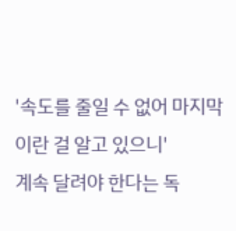'속도를 줄일 수 없어 마지막이란 걸 알고 있으니'
계속 달려야 한다는 독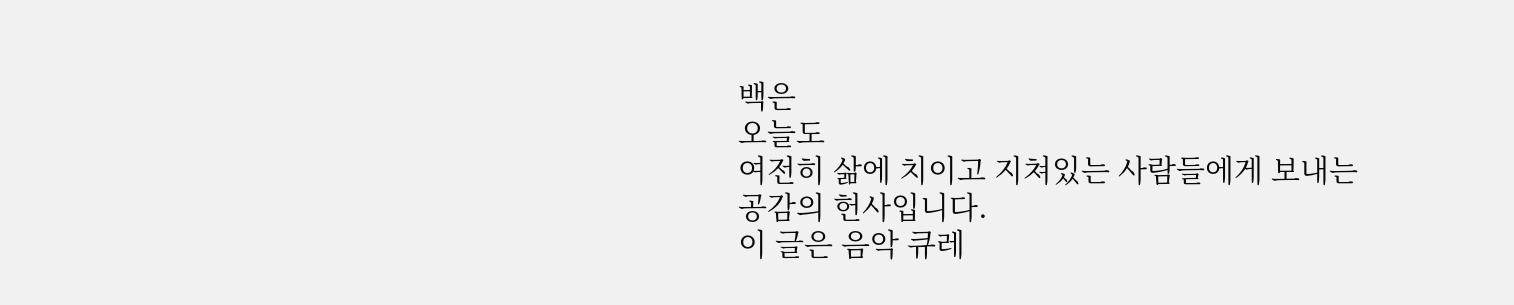백은
오늘도
여전히 삶에 치이고 지쳐있는 사람들에게 보내는
공감의 헌사입니다.
이 글은 음악 큐레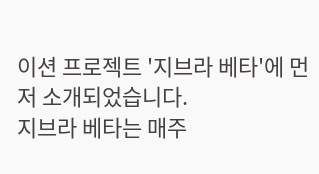이션 프로젝트 '지브라 베타'에 먼저 소개되었습니다.
지브라 베타는 매주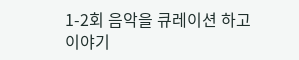1-2회 음악을 큐레이션 하고 이야기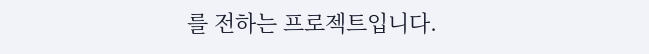를 전하는 프로젝트입니다.